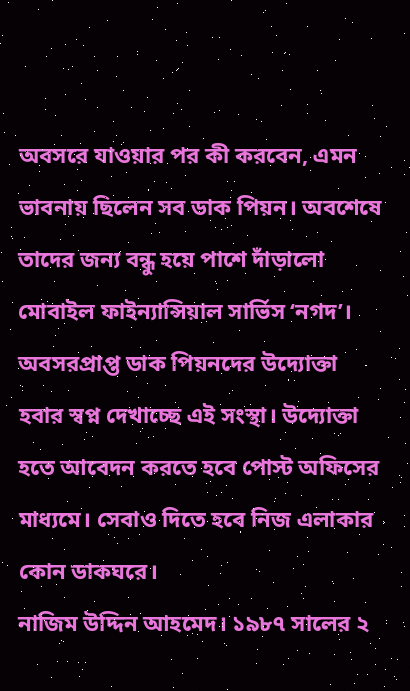অবসরে যাওয়ার পর কী করবেন, এমন ভাবনায় ছিলেন সব ডাক পিয়ন। অবশেষে তাদের জন্য বন্ধু হয়ে পাশে দাঁড়ালো মোবাইল ফাইন্যান্সিয়াল সার্ভিস ‘নগদ’।
অবসরপ্রাপ্ত ডাক পিয়নদের উদ্যোক্তা হবার স্বপ্ন দেখাচ্ছে এই সংস্থা। উদ্যোক্তা হতে আবেদন করতে হবে পোস্ট অফিসের মাধ্যমে। সেবাও দিতে হবে নিজ এলাকার কোন ডাকঘরে।
নাজিম উদ্দিন আহমেদ। ১৯৮৭ সালের ২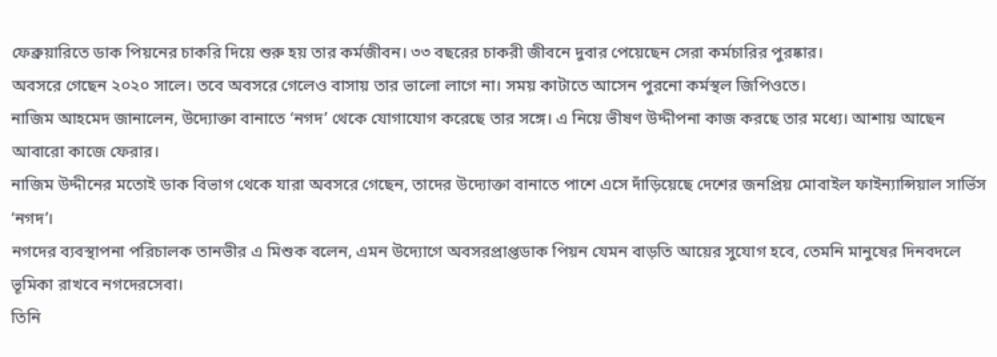ফেব্রুয়ারিতে ডাক পিয়নের চাকরি দিয়ে শুরু হয় তার কর্মজীবন। ৩৩ বছরের চাকরী জীবনে দুবার পেয়েছেন সেরা কর্মচারির পুরষ্কার।
অবসরে গেছেন ২০২০ সালে। তবে অবসরে গেলেও বাসায় তার ভালো লাগে না। সময় কাটাতে আসেন পুরনো কর্মস্থল জিপিওতে।
নাজিম আহমেদ জানালেন, উদ্যোক্তা বানাতে ‘নগদ’ থেকে যোগাযোগ করেছে তার সঙ্গে। এ নিয়ে ভীষণ উদ্দীপনা কাজ করছে তার মধ্যে। আশায় আছেন আবারো কাজে ফেরার।
নাজিম উদ্দীনের মতোই ডাক বিভাগ থেকে যারা অবসরে গেছেন, তাদের উদ্যোক্তা বানাতে পাশে এসে দাঁড়িয়েছে দেশের জনপ্রিয় মোবাইল ফাইন্যান্সিয়াল সার্ভিস ‘নগদ’।
নগদের ব্যবস্থাপনা পরিচালক তানভীর এ মিশুক বলেন, এমন উদ্যোগে অবসরপ্রাপ্তডাক পিয়ন যেমন বাড়তি আয়ের সুযোগ হবে, তেমনি মানুষের দিনবদলে ভূমিকা রাখবে নগদেরসেবা।
তিনি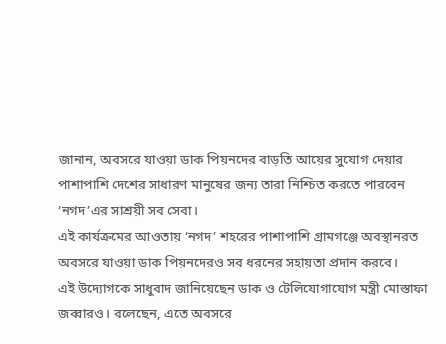জানান, অবসরে যাওয়া ডাক পিয়নদের বাড়তি আয়ের সুযোগ দেয়ার পাশাপাশি দেশের সাধারণ মানুষের জন্য তারা নিশ্চিত করতে পারবেন ‘নগদ’এর সাশ্রয়ী সব সেবা।
এই কার্যক্রমের আওতায় ‘নগদ’ শহরের পাশাপাশি গ্রামগঞ্জে অবস্থানরত অবসরে যাওয়া ডাক পিয়নদেরও সব ধরনের সহায়তা প্রদান করবে।
এই উদ্যোগকে সাধুবাদ জানিয়েছেন ডাক ও টেলিযোগাযোগ মন্ত্রী মোস্তাফা জব্বারও। বলেছেন, এতে অবসরে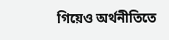গিয়েও অর্থনীতিতে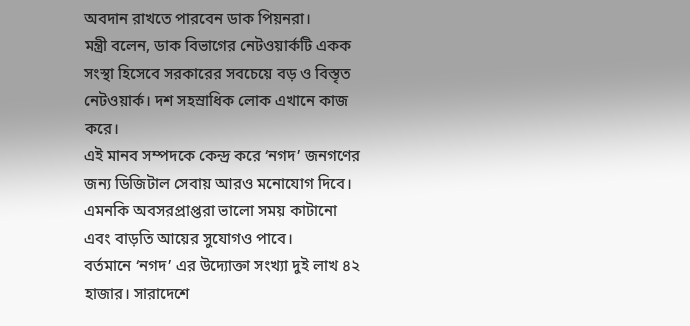অবদান রাখতে পারবেন ডাক পিয়নরা।
মন্ত্রী বলেন, ডাক বিভাগের নেটওয়ার্কটি একক সংস্থা হিসেবে সরকারের সবচেয়ে বড় ও বিস্তৃত নেটওয়ার্ক। দশ সহস্রাধিক লোক এখানে কাজ করে।
এই মানব সম্পদকে কেন্দ্র করে ‘নগদ’ জনগণের জন্য ডিজিটাল সেবায় আরও মনোযোগ দিবে। এমনকি অবসরপ্রাপ্তরা ভালো সময় কাটানো এবং বাড়তি আয়ের সুযোগও পাবে।
বর্তমানে ‘নগদ’ এর উদ্যোক্তা সংখ্যা দুই লাখ ৪২ হাজার। সারাদেশে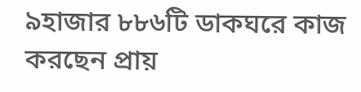৯হাজার ৮৮৬টি ডাকঘরে কাজ করছেন প্রায়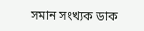সমান সংখ্যক ডাক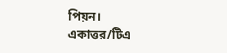পিয়ন।
একাত্তর/টিএ